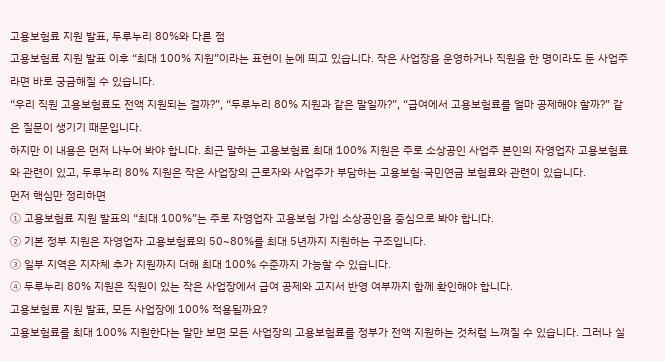고용보험료 지원 발표, 두루누리 80%와 다른 점
고용보험료 지원 발표 이후 “최대 100% 지원”이라는 표현이 눈에 띄고 있습니다. 작은 사업장을 운영하거나 직원을 한 명이라도 둔 사업주라면 바로 궁금해질 수 있습니다.
“우리 직원 고용보험료도 전액 지원되는 걸까?”, “두루누리 80% 지원과 같은 말일까?”, “급여에서 고용보험료를 얼마 공제해야 할까?” 같은 질문이 생기기 때문입니다.
하지만 이 내용은 먼저 나누어 봐야 합니다. 최근 말하는 고용보험료 최대 100% 지원은 주로 소상공인 사업주 본인의 자영업자 고용보험료와 관련이 있고, 두루누리 80% 지원은 작은 사업장의 근로자와 사업주가 부담하는 고용보험·국민연금 보험료와 관련이 있습니다.
먼저 핵심만 정리하면
① 고용보험료 지원 발표의 “최대 100%”는 주로 자영업자 고용보험 가입 소상공인을 중심으로 봐야 합니다.
② 기본 정부 지원은 자영업자 고용보험료의 50~80%를 최대 5년까지 지원하는 구조입니다.
③ 일부 지역은 지자체 추가 지원까지 더해 최대 100% 수준까지 가능할 수 있습니다.
④ 두루누리 80% 지원은 직원이 있는 작은 사업장에서 급여 공제와 고지서 반영 여부까지 함께 확인해야 합니다.
고용보험료 지원 발표, 모든 사업장에 100% 적용될까요?
고용보험료를 최대 100% 지원한다는 말만 보면 모든 사업장의 고용보험료를 정부가 전액 지원하는 것처럼 느껴질 수 있습니다. 그러나 실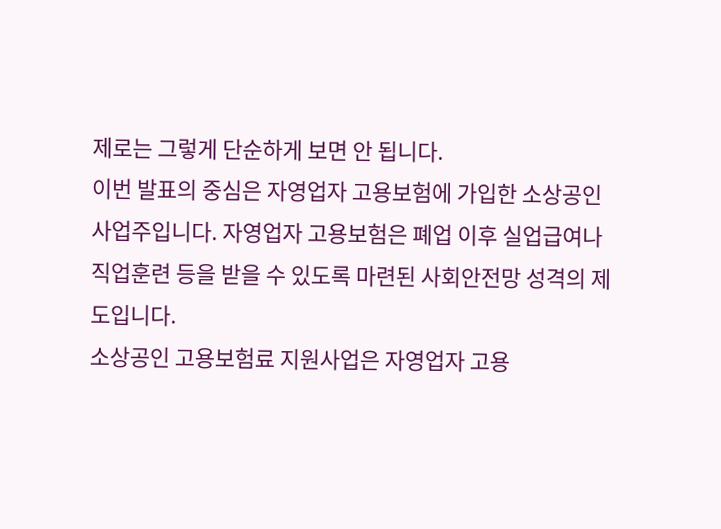제로는 그렇게 단순하게 보면 안 됩니다.
이번 발표의 중심은 자영업자 고용보험에 가입한 소상공인 사업주입니다. 자영업자 고용보험은 폐업 이후 실업급여나 직업훈련 등을 받을 수 있도록 마련된 사회안전망 성격의 제도입니다.
소상공인 고용보험료 지원사업은 자영업자 고용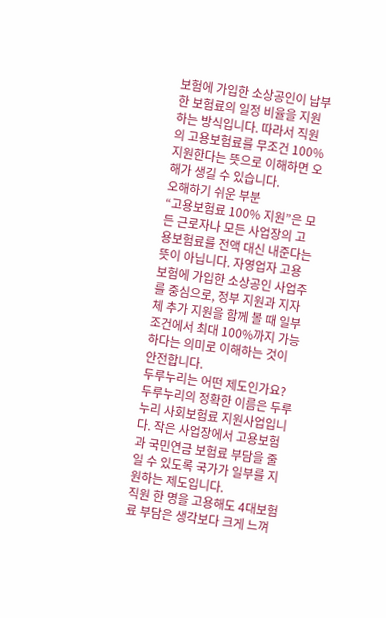보험에 가입한 소상공인이 납부한 보험료의 일정 비율을 지원하는 방식입니다. 따라서 직원의 고용보험료를 무조건 100% 지원한다는 뜻으로 이해하면 오해가 생길 수 있습니다.
오해하기 쉬운 부분
“고용보험료 100% 지원”은 모든 근로자나 모든 사업장의 고용보험료를 전액 대신 내준다는 뜻이 아닙니다. 자영업자 고용보험에 가입한 소상공인 사업주를 중심으로, 정부 지원과 지자체 추가 지원을 함께 볼 때 일부 조건에서 최대 100%까지 가능하다는 의미로 이해하는 것이 안전합니다.
두루누리는 어떤 제도인가요?
두루누리의 정확한 이름은 두루누리 사회보험료 지원사업입니다. 작은 사업장에서 고용보험과 국민연금 보험료 부담을 줄일 수 있도록 국가가 일부를 지원하는 제도입니다.
직원 한 명을 고용해도 4대보험료 부담은 생각보다 크게 느껴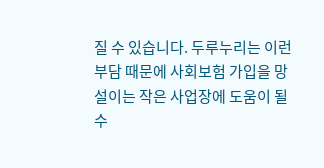질 수 있습니다. 두루누리는 이런 부담 때문에 사회보험 가입을 망설이는 작은 사업장에 도움이 될 수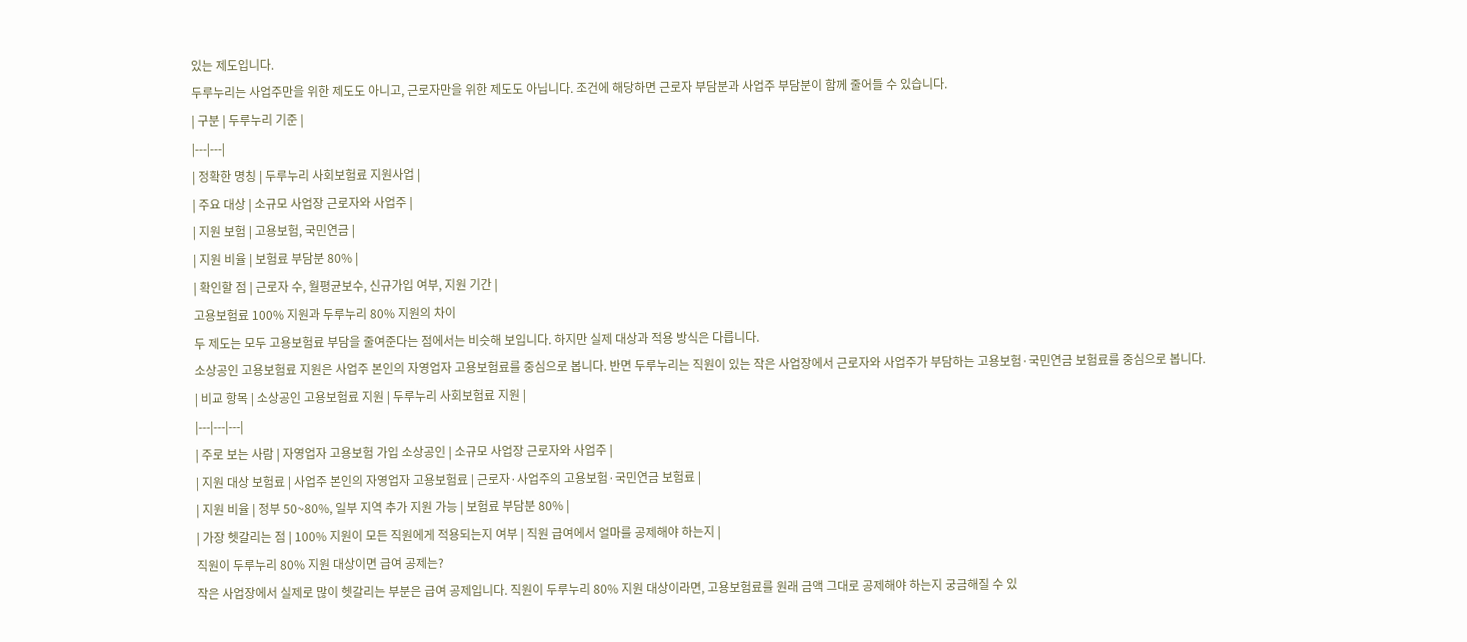있는 제도입니다.
두루누리는 사업주만을 위한 제도도 아니고, 근로자만을 위한 제도도 아닙니다. 조건에 해당하면 근로자 부담분과 사업주 부담분이 함께 줄어들 수 있습니다.
| 구분 | 두루누리 기준 |
|---|---|
| 정확한 명칭 | 두루누리 사회보험료 지원사업 |
| 주요 대상 | 소규모 사업장 근로자와 사업주 |
| 지원 보험 | 고용보험, 국민연금 |
| 지원 비율 | 보험료 부담분 80% |
| 확인할 점 | 근로자 수, 월평균보수, 신규가입 여부, 지원 기간 |
고용보험료 100% 지원과 두루누리 80% 지원의 차이
두 제도는 모두 고용보험료 부담을 줄여준다는 점에서는 비슷해 보입니다. 하지만 실제 대상과 적용 방식은 다릅니다.
소상공인 고용보험료 지원은 사업주 본인의 자영업자 고용보험료를 중심으로 봅니다. 반면 두루누리는 직원이 있는 작은 사업장에서 근로자와 사업주가 부담하는 고용보험·국민연금 보험료를 중심으로 봅니다.
| 비교 항목 | 소상공인 고용보험료 지원 | 두루누리 사회보험료 지원 |
|---|---|---|
| 주로 보는 사람 | 자영업자 고용보험 가입 소상공인 | 소규모 사업장 근로자와 사업주 |
| 지원 대상 보험료 | 사업주 본인의 자영업자 고용보험료 | 근로자·사업주의 고용보험·국민연금 보험료 |
| 지원 비율 | 정부 50~80%, 일부 지역 추가 지원 가능 | 보험료 부담분 80% |
| 가장 헷갈리는 점 | 100% 지원이 모든 직원에게 적용되는지 여부 | 직원 급여에서 얼마를 공제해야 하는지 |
직원이 두루누리 80% 지원 대상이면 급여 공제는?
작은 사업장에서 실제로 많이 헷갈리는 부분은 급여 공제입니다. 직원이 두루누리 80% 지원 대상이라면, 고용보험료를 원래 금액 그대로 공제해야 하는지 궁금해질 수 있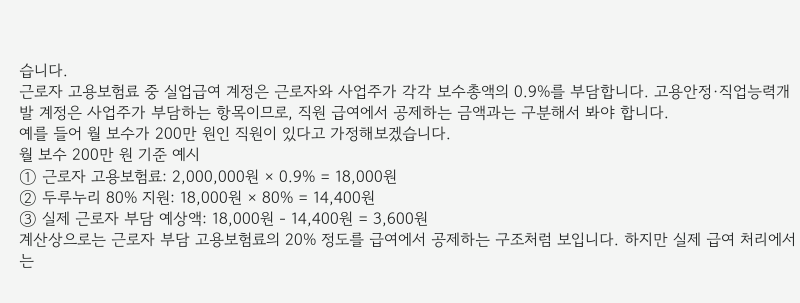습니다.
근로자 고용보험료 중 실업급여 계정은 근로자와 사업주가 각각 보수총액의 0.9%를 부담합니다. 고용안정·직업능력개발 계정은 사업주가 부담하는 항목이므로, 직원 급여에서 공제하는 금액과는 구분해서 봐야 합니다.
예를 들어 월 보수가 200만 원인 직원이 있다고 가정해보겠습니다.
월 보수 200만 원 기준 예시
① 근로자 고용보험료: 2,000,000원 × 0.9% = 18,000원
② 두루누리 80% 지원: 18,000원 × 80% = 14,400원
③ 실제 근로자 부담 예상액: 18,000원 - 14,400원 = 3,600원
계산상으로는 근로자 부담 고용보험료의 20% 정도를 급여에서 공제하는 구조처럼 보입니다. 하지만 실제 급여 처리에서는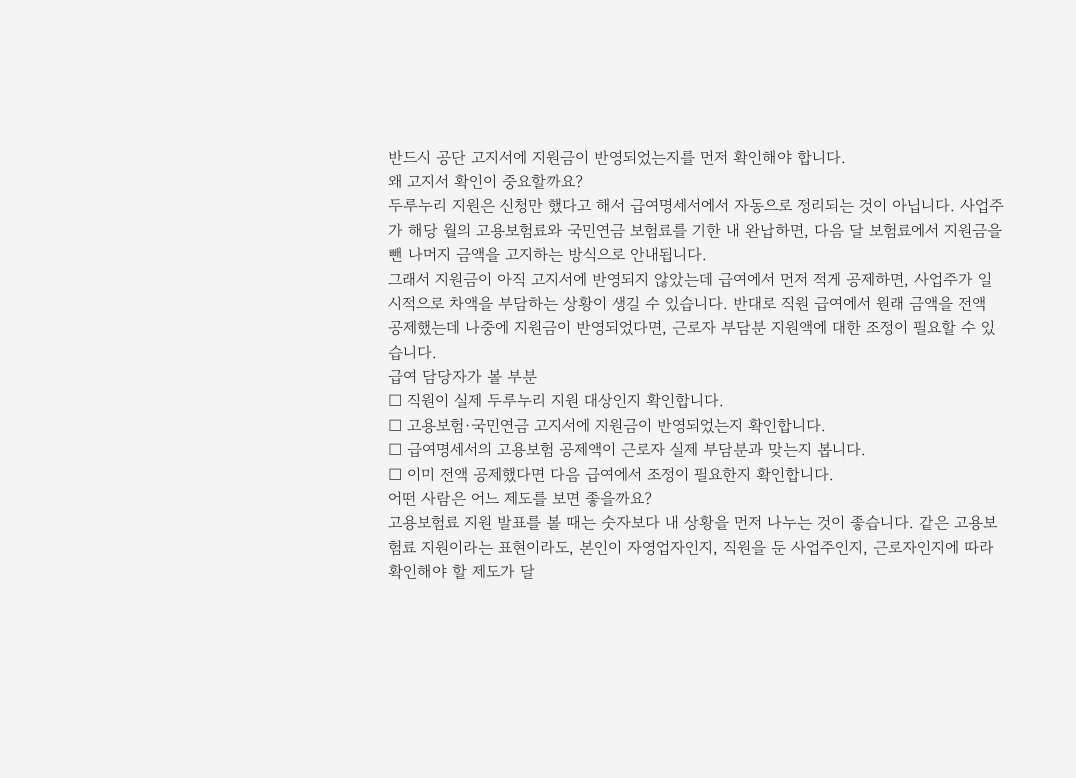반드시 공단 고지서에 지원금이 반영되었는지를 먼저 확인해야 합니다.
왜 고지서 확인이 중요할까요?
두루누리 지원은 신청만 했다고 해서 급여명세서에서 자동으로 정리되는 것이 아닙니다. 사업주가 해당 월의 고용보험료와 국민연금 보험료를 기한 내 완납하면, 다음 달 보험료에서 지원금을 뺀 나머지 금액을 고지하는 방식으로 안내됩니다.
그래서 지원금이 아직 고지서에 반영되지 않았는데 급여에서 먼저 적게 공제하면, 사업주가 일시적으로 차액을 부담하는 상황이 생길 수 있습니다. 반대로 직원 급여에서 원래 금액을 전액 공제했는데 나중에 지원금이 반영되었다면, 근로자 부담분 지원액에 대한 조정이 필요할 수 있습니다.
급여 담당자가 볼 부분
□ 직원이 실제 두루누리 지원 대상인지 확인합니다.
□ 고용보험·국민연금 고지서에 지원금이 반영되었는지 확인합니다.
□ 급여명세서의 고용보험 공제액이 근로자 실제 부담분과 맞는지 봅니다.
□ 이미 전액 공제했다면 다음 급여에서 조정이 필요한지 확인합니다.
어떤 사람은 어느 제도를 보면 좋을까요?
고용보험료 지원 발표를 볼 때는 숫자보다 내 상황을 먼저 나누는 것이 좋습니다. 같은 고용보험료 지원이라는 표현이라도, 본인이 자영업자인지, 직원을 둔 사업주인지, 근로자인지에 따라 확인해야 할 제도가 달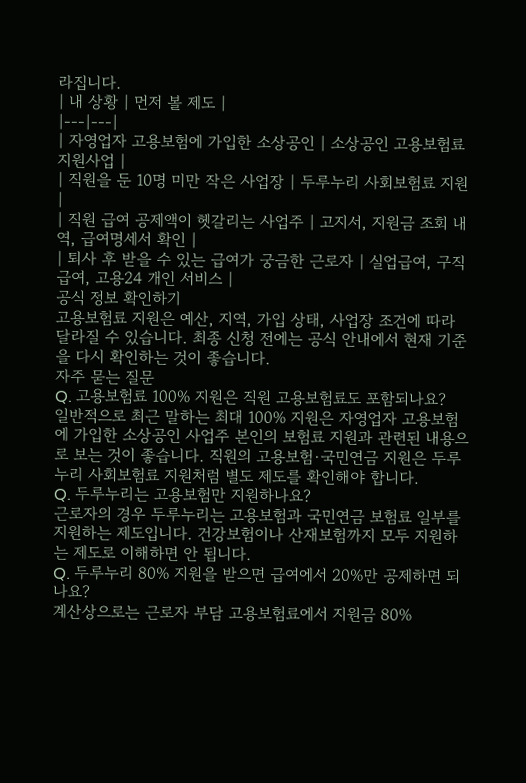라집니다.
| 내 상황 | 먼저 볼 제도 |
|---|---|
| 자영업자 고용보험에 가입한 소상공인 | 소상공인 고용보험료 지원사업 |
| 직원을 둔 10명 미만 작은 사업장 | 두루누리 사회보험료 지원 |
| 직원 급여 공제액이 헷갈리는 사업주 | 고지서, 지원금 조회 내역, 급여명세서 확인 |
| 퇴사 후 받을 수 있는 급여가 궁금한 근로자 | 실업급여, 구직급여, 고용24 개인 서비스 |
공식 정보 확인하기
고용보험료 지원은 예산, 지역, 가입 상태, 사업장 조건에 따라 달라질 수 있습니다. 최종 신청 전에는 공식 안내에서 현재 기준을 다시 확인하는 것이 좋습니다.
자주 묻는 질문
Q. 고용보험료 100% 지원은 직원 고용보험료도 포함되나요?
일반적으로 최근 말하는 최대 100% 지원은 자영업자 고용보험에 가입한 소상공인 사업주 본인의 보험료 지원과 관련된 내용으로 보는 것이 좋습니다. 직원의 고용보험·국민연금 지원은 두루누리 사회보험료 지원처럼 별도 제도를 확인해야 합니다.
Q. 두루누리는 고용보험만 지원하나요?
근로자의 경우 두루누리는 고용보험과 국민연금 보험료 일부를 지원하는 제도입니다. 건강보험이나 산재보험까지 모두 지원하는 제도로 이해하면 안 됩니다.
Q. 두루누리 80% 지원을 받으면 급여에서 20%만 공제하면 되나요?
계산상으로는 근로자 부담 고용보험료에서 지원금 80%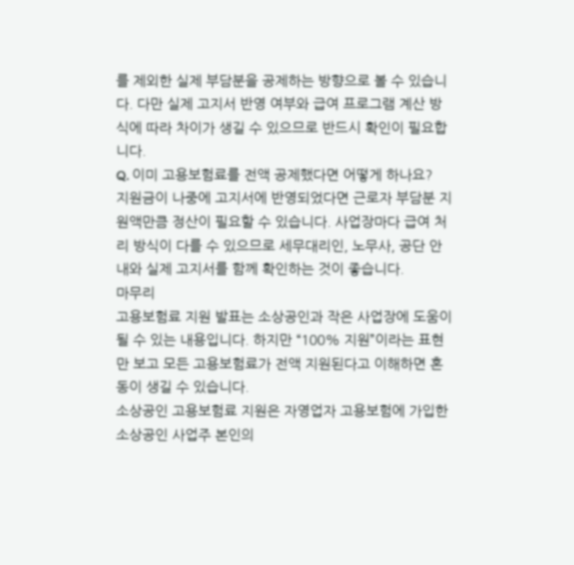를 제외한 실제 부담분을 공제하는 방향으로 볼 수 있습니다. 다만 실제 고지서 반영 여부와 급여 프로그램 계산 방식에 따라 차이가 생길 수 있으므로 반드시 확인이 필요합니다.
Q. 이미 고용보험료를 전액 공제했다면 어떻게 하나요?
지원금이 나중에 고지서에 반영되었다면 근로자 부담분 지원액만큼 정산이 필요할 수 있습니다. 사업장마다 급여 처리 방식이 다를 수 있으므로 세무대리인, 노무사, 공단 안내와 실제 고지서를 함께 확인하는 것이 좋습니다.
마무리
고용보험료 지원 발표는 소상공인과 작은 사업장에 도움이 될 수 있는 내용입니다. 하지만 “100% 지원”이라는 표현만 보고 모든 고용보험료가 전액 지원된다고 이해하면 혼동이 생길 수 있습니다.
소상공인 고용보험료 지원은 자영업자 고용보험에 가입한 소상공인 사업주 본인의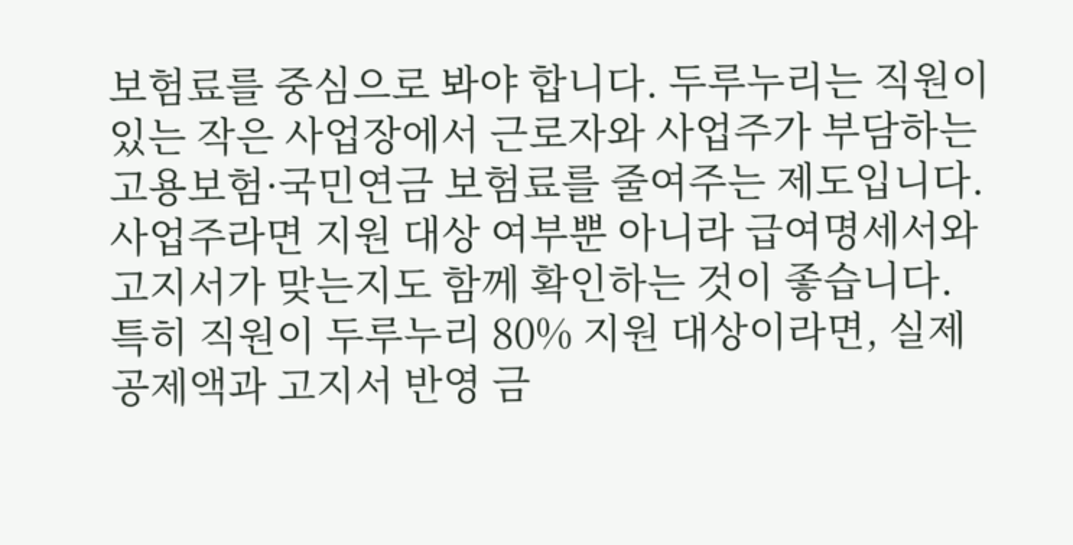보험료를 중심으로 봐야 합니다. 두루누리는 직원이 있는 작은 사업장에서 근로자와 사업주가 부담하는 고용보험·국민연금 보험료를 줄여주는 제도입니다.
사업주라면 지원 대상 여부뿐 아니라 급여명세서와 고지서가 맞는지도 함께 확인하는 것이 좋습니다. 특히 직원이 두루누리 80% 지원 대상이라면, 실제 공제액과 고지서 반영 금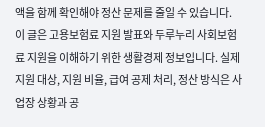액을 함께 확인해야 정산 문제를 줄일 수 있습니다.
이 글은 고용보험료 지원 발표와 두루누리 사회보험료 지원을 이해하기 위한 생활경제 정보입니다. 실제 지원 대상, 지원 비율, 급여 공제 처리, 정산 방식은 사업장 상황과 공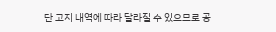단 고지 내역에 따라 달라질 수 있으므로 공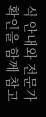식 안내와 전문가 확인을 함께 참고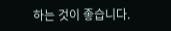하는 것이 좋습니다.